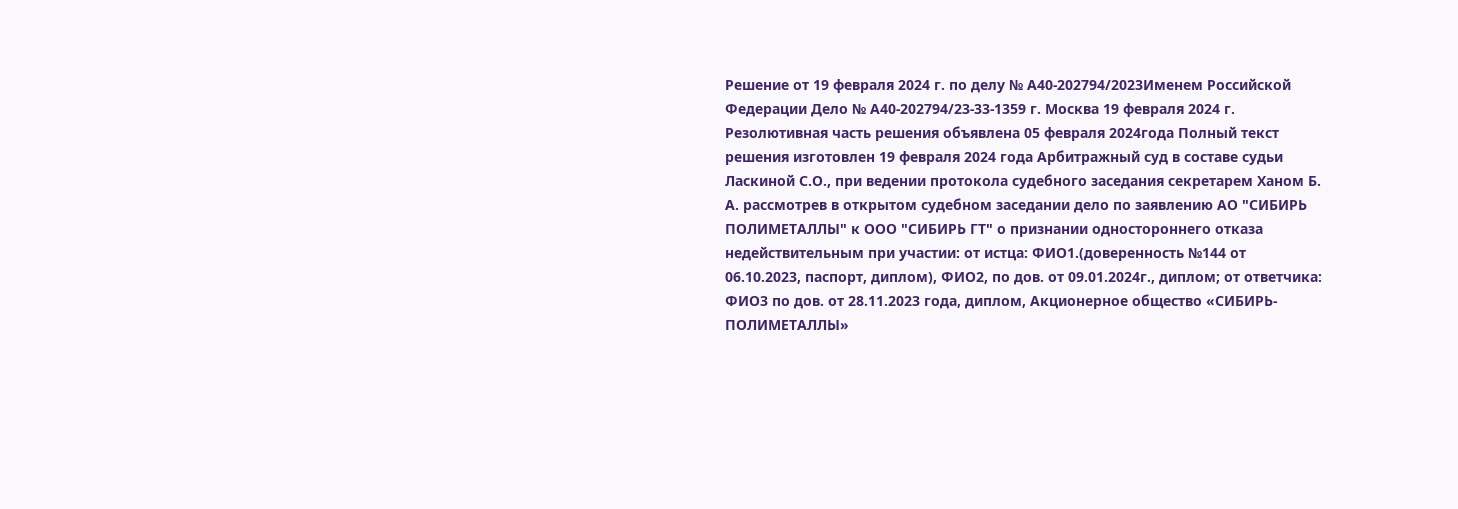Решение от 19 февраля 2024 г. по делу № А40-202794/2023Именем Российской Федерации Дело № А40-202794/23-33-1359 г. Москва 19 февраля 2024 г. Резолютивная часть решения объявлена 05 февраля 2024года Полный текст решения изготовлен 19 февраля 2024 года Арбитражный суд в составе судьи Ласкиной С.О., при ведении протокола судебного заседания секретарем Ханом Б. А. рассмотрев в открытом судебном заседании дело по заявлению АО "СИБИРЬ ПОЛИМЕТАЛЛЫ" к ООО "СИБИРЬ ГТ" о признании одностороннего отказа недействительным при участии: от истца: ФИО1.(доверенность №144 от 06.10.2023, паспорт, диплом), ФИО2, по дов. от 09.01.2024г., диплом; от ответчика: ФИО3 по дов. от 28.11.2023 года, диплом, Акционерное общество «СИБИРЬ-ПОЛИМЕТАЛЛЫ»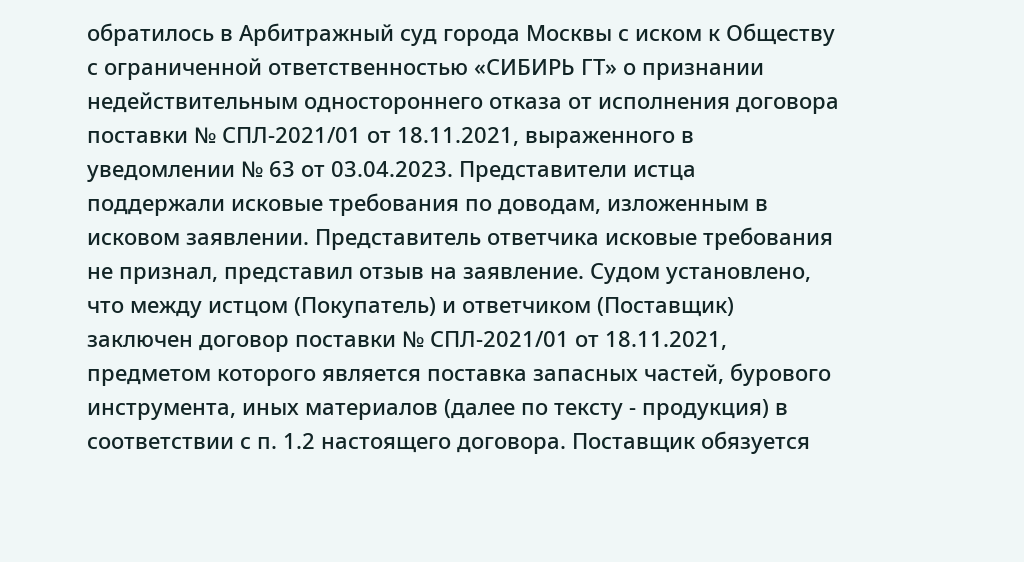обратилось в Арбитражный суд города Москвы с иском к Обществу с ограниченной ответственностью «СИБИРЬ ГТ» о признании недействительным одностороннего отказа от исполнения договора поставки № СПЛ-2021/01 от 18.11.2021, выраженного в уведомлении № 63 от 03.04.2023. Представители истца поддержали исковые требования по доводам, изложенным в исковом заявлении. Представитель ответчика исковые требования не признал, представил отзыв на заявление. Судом установлено, что между истцом (Покупатель) и ответчиком (Поставщик) заключен договор поставки № СПЛ-2021/01 от 18.11.2021, предметом которого является поставка запасных частей, бурового инструмента, иных материалов (далее по тексту - продукция) в соответствии с п. 1.2 настоящего договора. Поставщик обязуется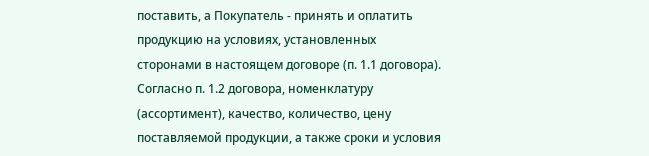поставить, а Покупатель - принять и оплатить продукцию на условиях, установленных сторонами в настоящем договоре (п. 1.1 договора). Согласно п. 1.2 договора, номенклатуру (ассортимент), качество, количество, цену поставляемой продукции, а также сроки и условия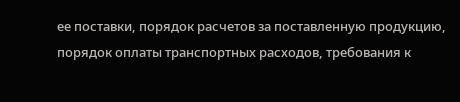ее поставки, порядок расчетов за поставленную продукцию, порядок оплаты транспортных расходов, требования к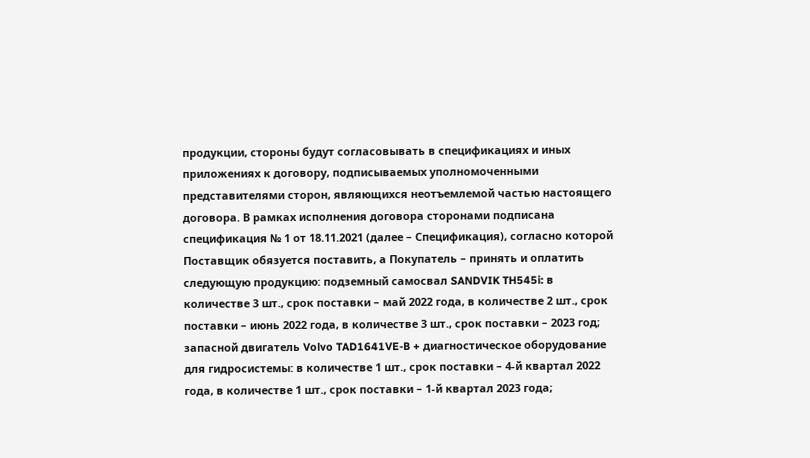продукции, стороны будут согласовывать в спецификациях и иных приложениях к договору, подписываемых уполномоченными представителями сторон, являющихся неотъемлемой частью настоящего договора. В рамках исполнения договора сторонами подписана спецификация № 1 от 18.11.2021 (далее – Спецификация), согласно которой Поставщик обязуется поставить, а Покупатель – принять и оплатить следующую продукцию: подземный самосвал SANDVIK TH545i: в количестве 3 шт., срок поставки – май 2022 года, в количестве 2 шт., срок поставки – июнь 2022 года, в количестве 3 шт., срок поставки – 2023 год; запасной двигатель Volvo TAD1641VE-B + диагностическое оборудование для гидросистемы: в количестве 1 шт., срок поставки – 4-й квартал 2022 года, в количестве 1 шт., срок поставки – 1-й квартал 2023 года;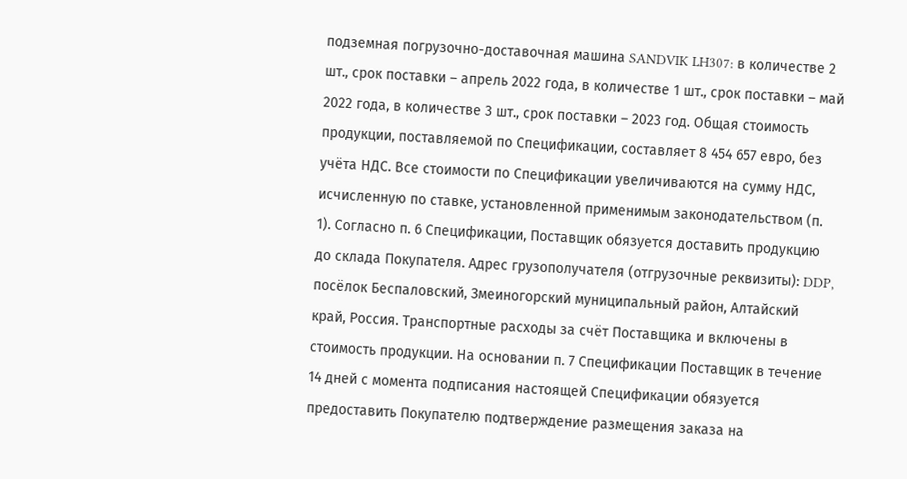подземная погрузочно-доставочная машина SANDVIK LH307: в количестве 2 шт., срок поставки – апрель 2022 года, в количестве 1 шт., срок поставки – май 2022 года, в количестве 3 шт., срок поставки – 2023 год. Общая стоимость продукции, поставляемой по Спецификации, составляет 8 454 657 евро, без учёта НДС. Все стоимости по Спецификации увеличиваются на сумму НДС, исчисленную по ставке, установленной применимым законодательством (п. 1). Согласно п. 6 Спецификации, Поставщик обязуется доставить продукцию до склада Покупателя. Адрес грузополучателя (отгрузочные реквизиты): DDP, посёлок Беспаловский, Змеиногорский муниципальный район, Алтайский край, Россия. Транспортные расходы за счёт Поставщика и включены в стоимость продукции. На основании п. 7 Спецификации Поставщик в течение 14 дней с момента подписания настоящей Спецификации обязуется предоставить Покупателю подтверждение размещения заказа на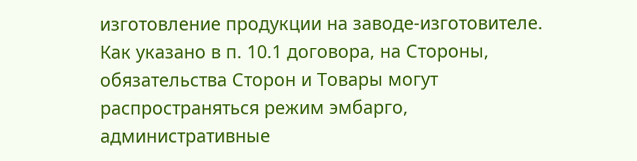изготовление продукции на заводе-изготовителе. Как указано в п. 10.1 договора, на Стороны, обязательства Сторон и Товары могут распространяться режим эмбарго, административные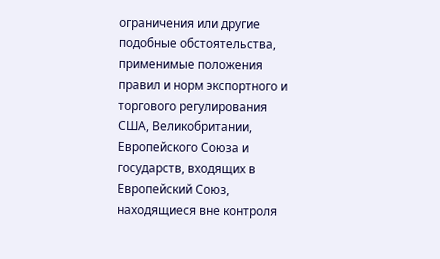ограничения или другие подобные обстоятельства, применимые положения правил и норм экспортного и торгового регулирования США, Великобритании, Европейского Союза и государств, входящих в Европейский Союз, находящиеся вне контроля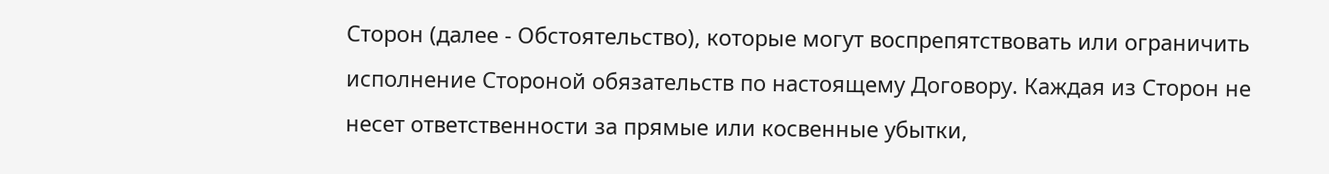Сторон (далее - Обстоятельство), которые могут воспрепятствовать или ограничить исполнение Стороной обязательств по настоящему Договору. Каждая из Сторон не несет ответственности за прямые или косвенные убытки,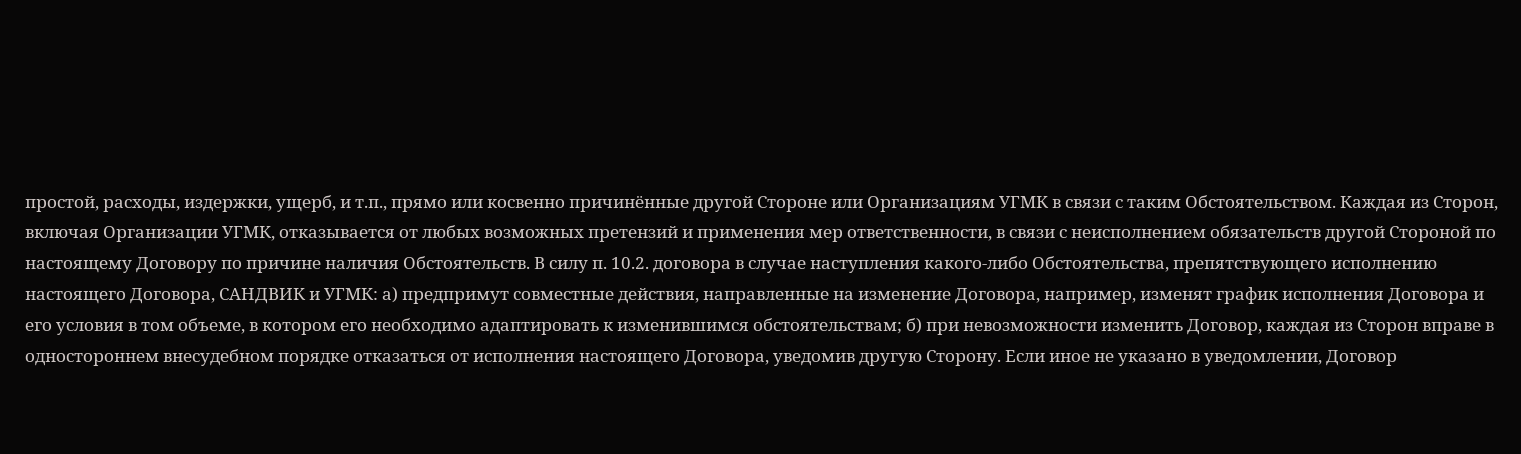простой, расходы, издержки, ущерб, и т.п., прямо или косвенно причинённые другой Стороне или Организациям УГМК в связи с таким Обстоятельством. Каждая из Сторон, включая Организации УГМК, отказывается от любых возможных претензий и применения мер ответственности, в связи с неисполнением обязательств другой Стороной по настоящему Договору по причине наличия Обстоятельств. В силу п. 10.2. договора в случае наступления какого-либо Обстоятельства, препятствующего исполнению настоящего Договора, САНДВИК и УГМК: а) предпримут совместные действия, направленные на изменение Договора, например, изменят график исполнения Договора и его условия в том объеме, в котором его необходимо адаптировать к изменившимся обстоятельствам; б) при невозможности изменить Договор, каждая из Сторон вправе в одностороннем внесудебном порядке отказаться от исполнения настоящего Договора, уведомив другую Сторону. Если иное не указано в уведомлении, Договор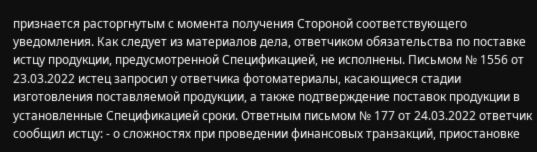признается расторгнутым с момента получения Стороной соответствующего уведомления. Как следует из материалов дела, ответчиком обязательства по поставке истцу продукции, предусмотренной Спецификацией, не исполнены. Письмом № 1556 от 23.03.2022 истец запросил у ответчика фотоматериалы, касающиеся стадии изготовления поставляемой продукции, а также подтверждение поставок продукции в установленные Спецификацией сроки. Ответным письмом № 177 от 24.03.2022 ответчик сообщил истцу: - о сложностях при проведении финансовых транзакций, приостановке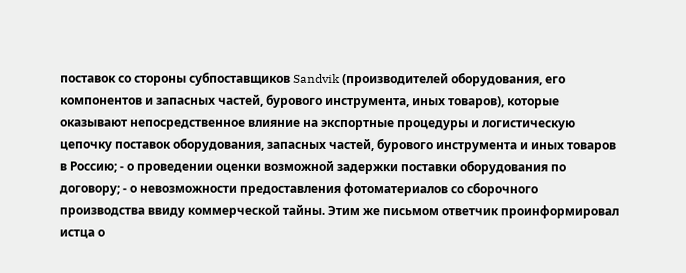поставок со стороны субпоставщиков Sandvik (производителей оборудования, его компонентов и запасных частей, бурового инструмента, иных товаров), которые оказывают непосредственное влияние на экспортные процедуры и логистическую цепочку поставок оборудования, запасных частей, бурового инструмента и иных товаров в Россию; - о проведении оценки возможной задержки поставки оборудования по договору; - о невозможности предоставления фотоматериалов со сборочного производства ввиду коммерческой тайны. Этим же письмом ответчик проинформировал истца о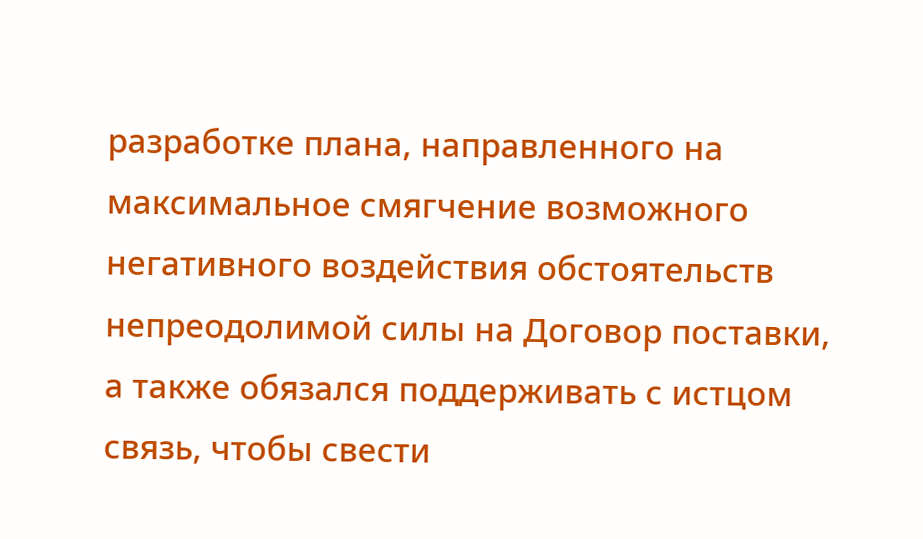разработке плана, направленного на максимальное смягчение возможного негативного воздействия обстоятельств непреодолимой силы на Договор поставки, а также обязался поддерживать с истцом связь, чтобы свести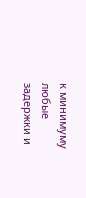к минимуму любые задержки и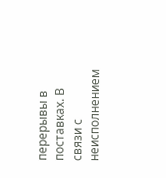перерывы в поставках. В связи с неисполнением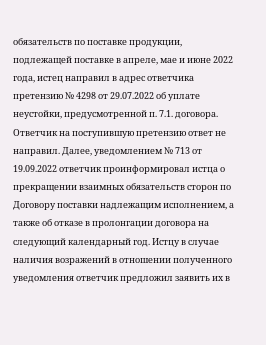обязательств по поставке продукции, подлежащей поставке в апреле, мае и июне 2022 года, истец направил в адрес ответчика претензию № 4298 от 29.07.2022 об уплате неустойки, предусмотренной п. 7.1. договора. Ответчик на поступившую претензию ответ не направил. Далее, уведомлением № 713 от 19.09.2022 ответчик проинформировал истца о прекращении взаимных обязательств сторон по Договору поставки надлежащим исполнением, а также об отказе в пролонгации договора на следующий календарный год. Истцу в случае наличия возражений в отношении полученного уведомления ответчик предложил заявить их в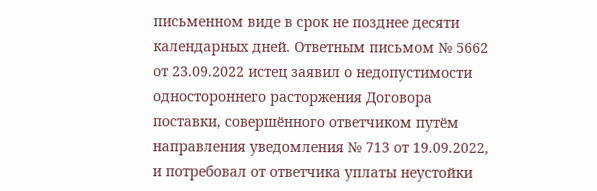письменном виде в срок не позднее десяти календарных дней. Ответным письмом № 5662 от 23.09.2022 истец заявил о недопустимости одностороннего расторжения Договора поставки, совершённого ответчиком путём направления уведомления № 713 от 19.09.2022, и потребовал от ответчика уплаты неустойки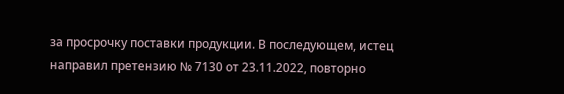за просрочку поставки продукции. В последующем, истец направил претензию № 7130 от 23.11.2022, повторно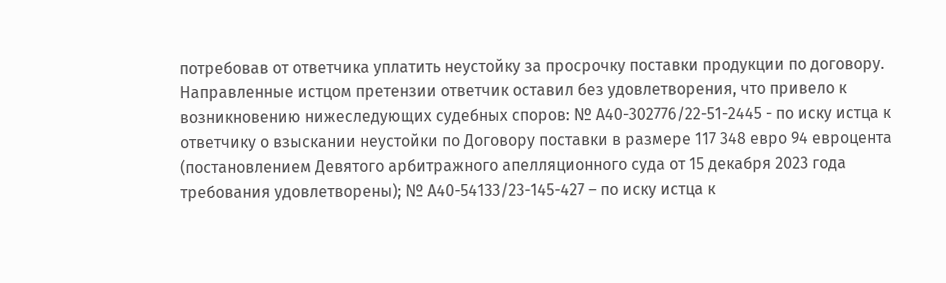потребовав от ответчика уплатить неустойку за просрочку поставки продукции по договору. Направленные истцом претензии ответчик оставил без удовлетворения, что привело к возникновению нижеследующих судебных споров: № А40-302776/22-51-2445 - по иску истца к ответчику о взыскании неустойки по Договору поставки в размере 117 348 евро 94 евроцента (постановлением Девятого арбитражного апелляционного суда от 15 декабря 2023 года требования удовлетворены); № А40-54133/23-145-427 – по иску истца к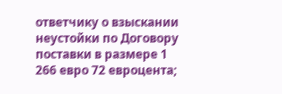ответчику о взыскании неустойки по Договору поставки в размере 1 266 евро 72 евроцента;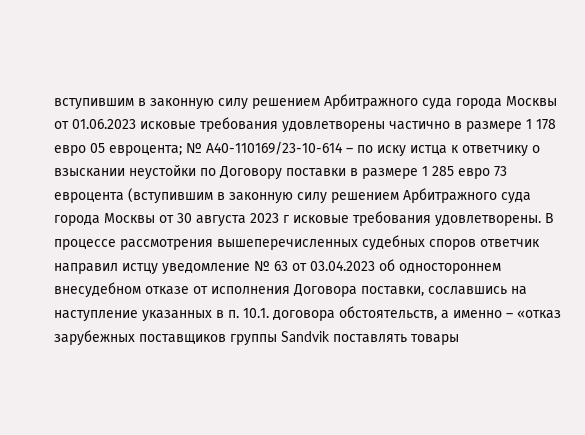вступившим в законную силу решением Арбитражного суда города Москвы от 01.06.2023 исковые требования удовлетворены частично в размере 1 178 евро 05 евроцента; № А40-110169/23-10-614 – по иску истца к ответчику о взыскании неустойки по Договору поставки в размере 1 285 евро 73 евроцента (вступившим в законную силу решением Арбитражного суда города Москвы от 30 августа 2023 г исковые требования удовлетворены. В процессе рассмотрения вышеперечисленных судебных споров ответчик направил истцу уведомление № 63 от 03.04.2023 об одностороннем внесудебном отказе от исполнения Договора поставки, сославшись на наступление указанных в п. 10.1. договора обстоятельств, а именно – «отказ зарубежных поставщиков группы Sandvik поставлять товары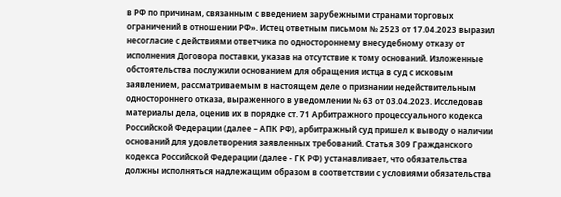в РФ по причинам, связанным с введением зарубежными странами торговых ограничений в отношении РФ». Истец ответным письмом № 2523 от 17.04.2023 выразил несогласие с действиями ответчика по одностороннему внесудебному отказу от исполнения Договора поставки, указав на отсутствие к тому оснований. Изложенные обстоятельства послужили основанием для обращения истца в суд с исковым заявлением, рассматриваемым в настоящем деле о признании недействительным одностороннего отказа, выраженного в уведомлении № 63 от 03.04.2023. Исследовав материалы дела, оценив их в порядке ст. 71 Арбитражного процессуального кодекса Российской Федерации (далее – АПК РФ), арбитражный суд пришел к выводу о наличии оснований для удовлетворения заявленных требований. Статья 309 Гражданского кодекса Российской Федерации (далее - ГК РФ) устанавливает, что обязательства должны исполняться надлежащим образом в соответствии с условиями обязательства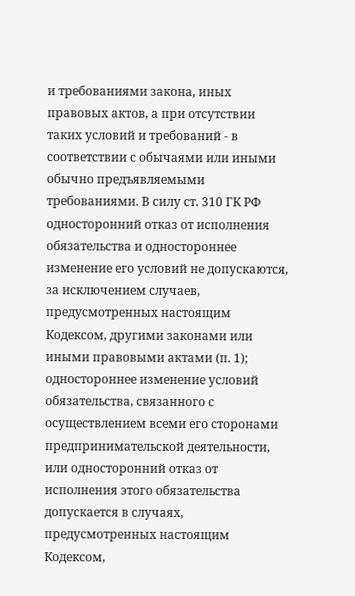и требованиями закона, иных правовых актов, а при отсутствии таких условий и требований - в соответствии с обычаями или иными обычно предъявляемыми требованиями. В силу ст. 310 ГК РФ односторонний отказ от исполнения обязательства и одностороннее изменение его условий не допускаются, за исключением случаев, предусмотренных настоящим Кодексом, другими законами или иными правовыми актами (п. 1); одностороннее изменение условий обязательства, связанного с осуществлением всеми его сторонами предпринимательской деятельности, или односторонний отказ от исполнения этого обязательства допускается в случаях, предусмотренных настоящим Кодексом,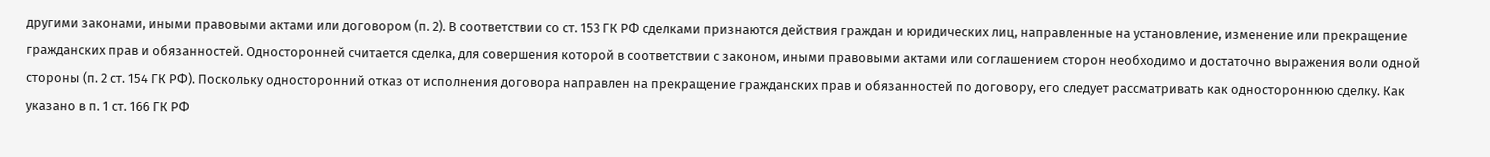другими законами, иными правовыми актами или договором (п. 2). В соответствии со ст. 153 ГК РФ сделками признаются действия граждан и юридических лиц, направленные на установление, изменение или прекращение гражданских прав и обязанностей. Односторонней считается сделка, для совершения которой в соответствии с законом, иными правовыми актами или соглашением сторон необходимо и достаточно выражения воли одной стороны (п. 2 ст. 154 ГК РФ). Поскольку односторонний отказ от исполнения договора направлен на прекращение гражданских прав и обязанностей по договору, его следует рассматривать как одностороннюю сделку. Как указано в п. 1 ст. 166 ГК РФ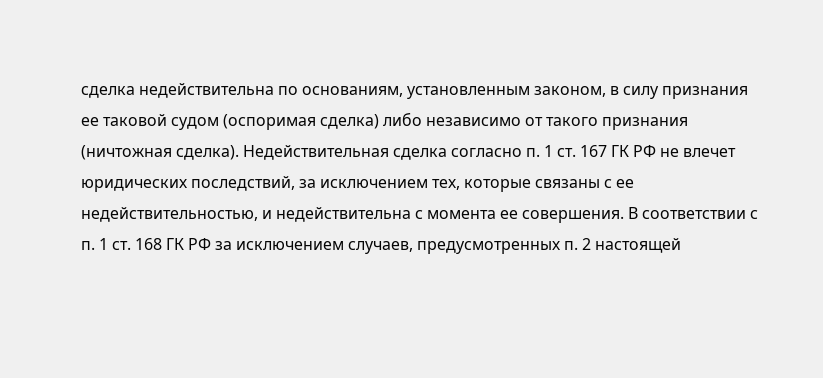сделка недействительна по основаниям, установленным законом, в силу признания ее таковой судом (оспоримая сделка) либо независимо от такого признания (ничтожная сделка). Недействительная сделка согласно п. 1 ст. 167 ГК РФ не влечет юридических последствий, за исключением тех, которые связаны с ее недействительностью, и недействительна с момента ее совершения. В соответствии с п. 1 ст. 168 ГК РФ за исключением случаев, предусмотренных п. 2 настоящей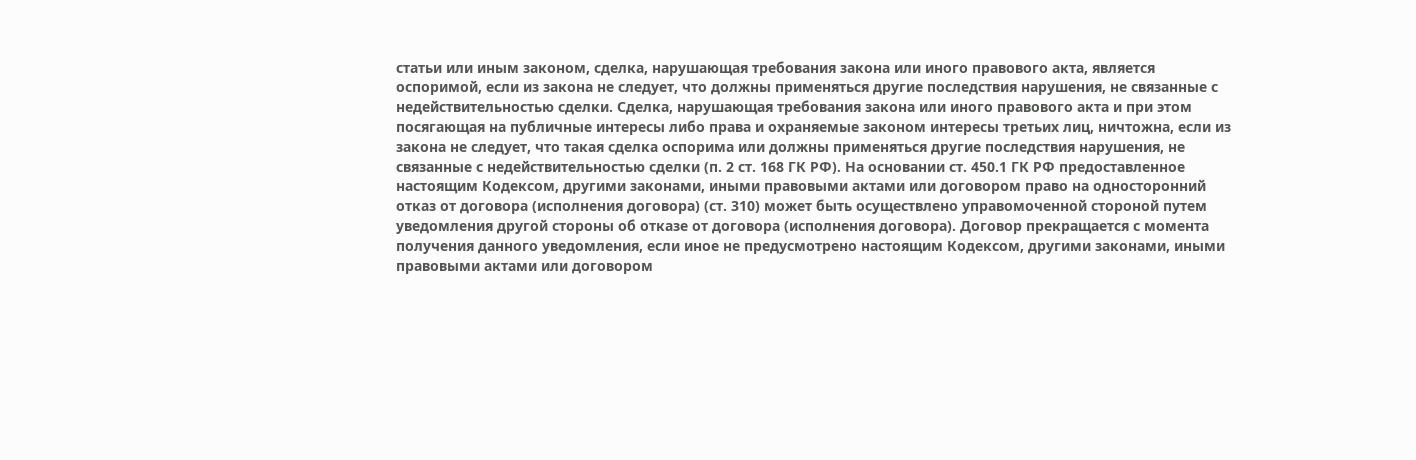статьи или иным законом, сделка, нарушающая требования закона или иного правового акта, является оспоримой, если из закона не следует, что должны применяться другие последствия нарушения, не связанные с недействительностью сделки. Сделка, нарушающая требования закона или иного правового акта и при этом посягающая на публичные интересы либо права и охраняемые законом интересы третьих лиц, ничтожна, если из закона не следует, что такая сделка оспорима или должны применяться другие последствия нарушения, не связанные с недействительностью сделки (п. 2 ст. 168 ГК РФ). На основании ст. 450.1 ГК РФ предоставленное настоящим Кодексом, другими законами, иными правовыми актами или договором право на односторонний отказ от договора (исполнения договора) (ст. 310) может быть осуществлено управомоченной стороной путем уведомления другой стороны об отказе от договора (исполнения договора). Договор прекращается с момента получения данного уведомления, если иное не предусмотрено настоящим Кодексом, другими законами, иными правовыми актами или договором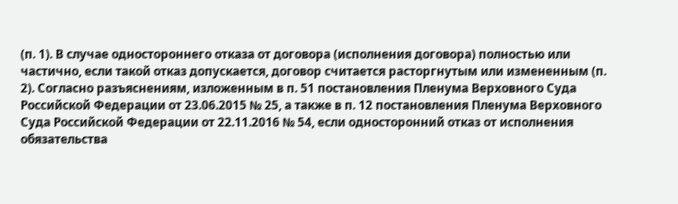(п. 1). В случае одностороннего отказа от договора (исполнения договора) полностью или частично, если такой отказ допускается, договор считается расторгнутым или измененным (п. 2). Согласно разъяснениям, изложенным в п. 51 постановления Пленума Верховного Суда Российской Федерации от 23.06.2015 № 25, а также в п. 12 постановления Пленума Верховного Суда Российской Федерации от 22.11.2016 № 54, если односторонний отказ от исполнения обязательства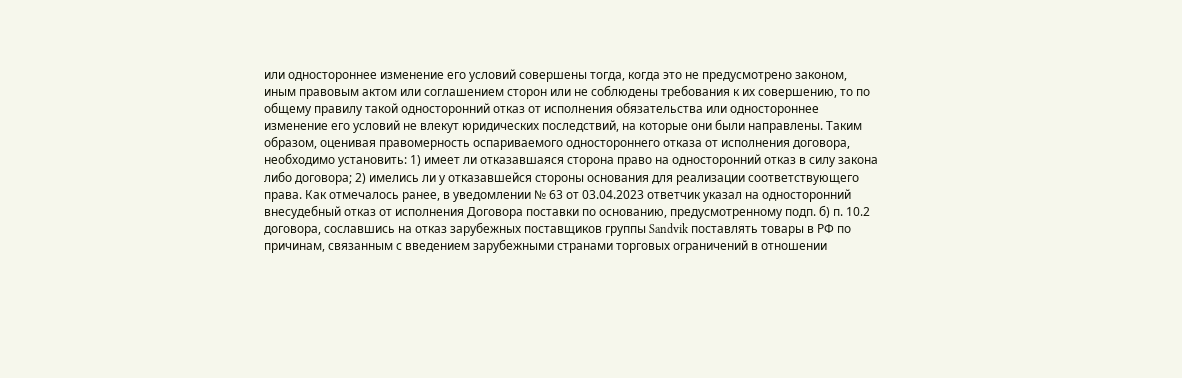или одностороннее изменение его условий совершены тогда, когда это не предусмотрено законом, иным правовым актом или соглашением сторон или не соблюдены требования к их совершению, то по общему правилу такой односторонний отказ от исполнения обязательства или одностороннее изменение его условий не влекут юридических последствий, на которые они были направлены. Таким образом, оценивая правомерность оспариваемого одностороннего отказа от исполнения договора, необходимо установить: 1) имеет ли отказавшаяся сторона право на односторонний отказ в силу закона либо договора; 2) имелись ли у отказавшейся стороны основания для реализации соответствующего права. Как отмечалось ранее, в уведомлении № 63 от 03.04.2023 ответчик указал на односторонний внесудебный отказ от исполнения Договора поставки по основанию, предусмотренному подп. б) п. 10.2 договора, сославшись на отказ зарубежных поставщиков группы Sandvik поставлять товары в РФ по причинам, связанным с введением зарубежными странами торговых ограничений в отношении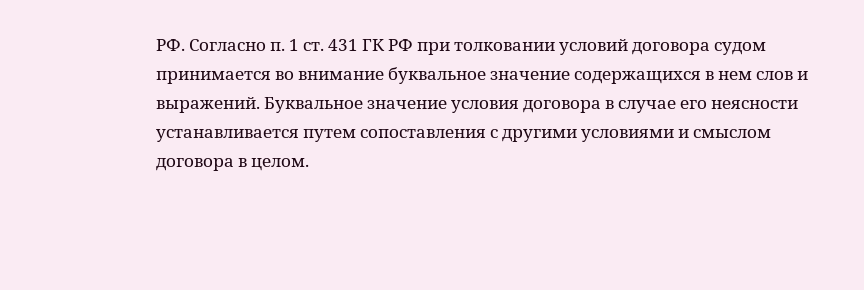РФ. Согласно п. 1 ст. 431 ГК РФ при толковании условий договора судом принимается во внимание буквальное значение содержащихся в нем слов и выражений. Буквальное значение условия договора в случае его неясности устанавливается путем сопоставления с другими условиями и смыслом договора в целом.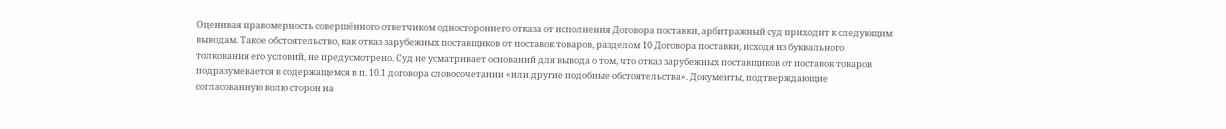Оценивая правомерность совершённого ответчиком одностороннего отказа от исполнения Договора поставки, арбитражный суд приходит к следующим выводам. Такое обстоятельство, как отказ зарубежных поставщиков от поставок товаров, разделом 10 Договора поставки, исходя из буквального толкования его условий, не предусмотрено. Суд не усматривает оснований для вывода о том, что отказ зарубежных поставщиков от поставок товаров подразумевается в содержащемся в п. 10.1 договора словосочетании «или другие подобные обстоятельства». Документы, подтверждающие согласованную волю сторон на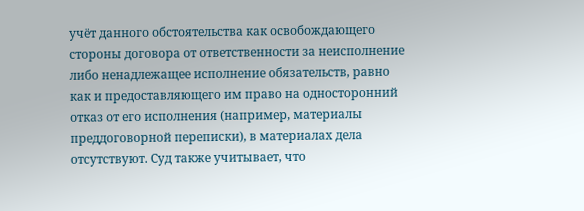учёт данного обстоятельства как освобождающего стороны договора от ответственности за неисполнение либо ненадлежащее исполнение обязательств, равно как и предоставляющего им право на односторонний отказ от его исполнения (например, материалы преддоговорной переписки), в материалах дела отсутствуют. Суд также учитывает, что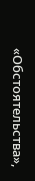«Обстоятельства»,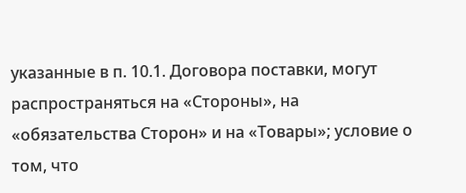указанные в п. 10.1. Договора поставки, могут распространяться на «Стороны», на «обязательства Сторон» и на «Товары»; условие о том, что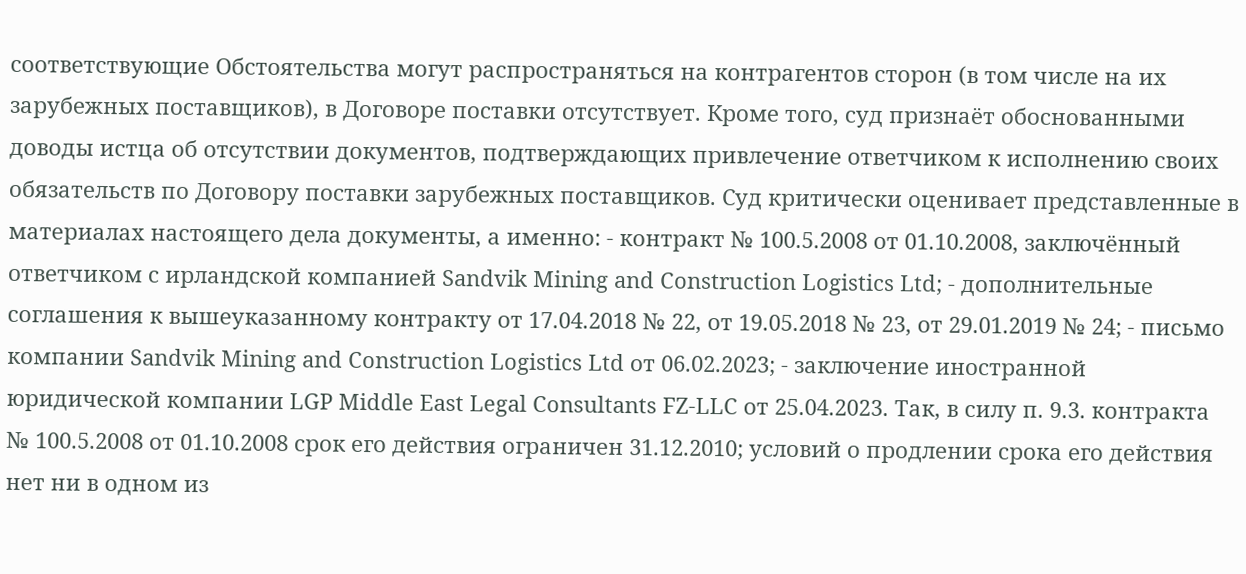соответствующие Обстоятельства могут распространяться на контрагентов сторон (в том числе на их зарубежных поставщиков), в Договоре поставки отсутствует. Кроме того, суд признаёт обоснованными доводы истца об отсутствии документов, подтверждающих привлечение ответчиком к исполнению своих обязательств по Договору поставки зарубежных поставщиков. Суд критически оценивает представленные в материалах настоящего дела документы, а именно: - контракт № 100.5.2008 от 01.10.2008, заключённый ответчиком с ирландской компанией Sandvik Mining and Construction Logistics Ltd; - дополнительные соглашения к вышеуказанному контракту от 17.04.2018 № 22, от 19.05.2018 № 23, от 29.01.2019 № 24; - письмо компании Sandvik Mining and Construction Logistics Ltd от 06.02.2023; - заключение иностранной юридической компании LGP Middle East Legal Consultants FZ-LLC от 25.04.2023. Так, в силу п. 9.3. контракта № 100.5.2008 от 01.10.2008 срок его действия ограничен 31.12.2010; условий о продлении срока его действия нет ни в одном из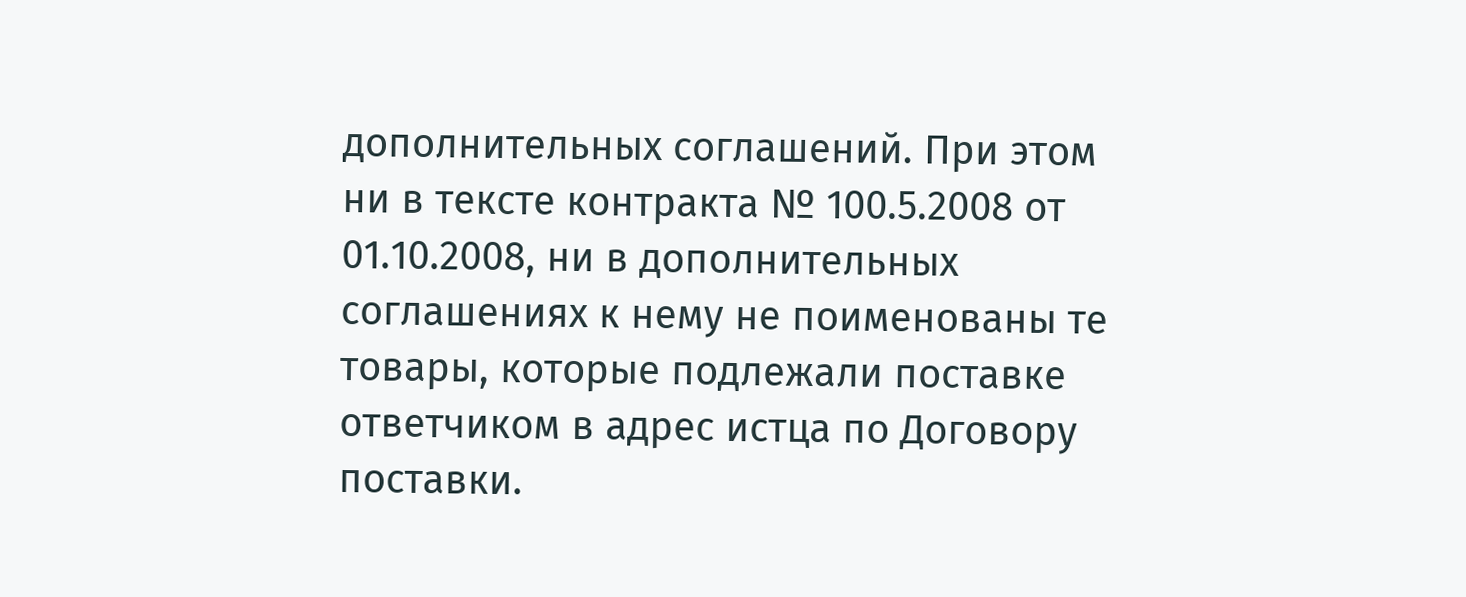дополнительных соглашений. При этом ни в тексте контракта № 100.5.2008 от 01.10.2008, ни в дополнительных соглашениях к нему не поименованы те товары, которые подлежали поставке ответчиком в адрес истца по Договору поставки.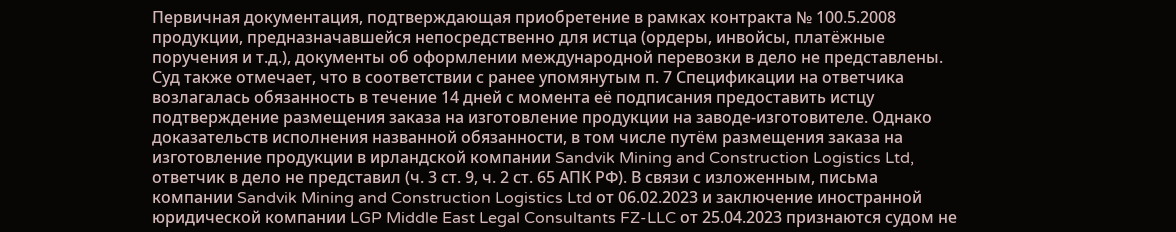Первичная документация, подтверждающая приобретение в рамках контракта № 100.5.2008 продукции, предназначавшейся непосредственно для истца (ордеры, инвойсы, платёжные поручения и т.д.), документы об оформлении международной перевозки в дело не представлены. Суд также отмечает, что в соответствии с ранее упомянутым п. 7 Спецификации на ответчика возлагалась обязанность в течение 14 дней с момента её подписания предоставить истцу подтверждение размещения заказа на изготовление продукции на заводе-изготовителе. Однако доказательств исполнения названной обязанности, в том числе путём размещения заказа на изготовление продукции в ирландской компании Sandvik Mining and Construction Logistics Ltd, ответчик в дело не представил (ч. 3 ст. 9, ч. 2 ст. 65 АПК РФ). В связи с изложенным, письма компании Sandvik Mining and Construction Logistics Ltd от 06.02.2023 и заключение иностранной юридической компании LGP Middle East Legal Consultants FZ-LLC от 25.04.2023 признаются судом не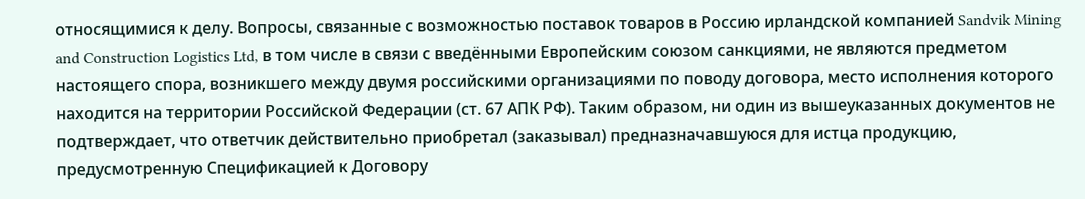относящимися к делу. Вопросы, связанные с возможностью поставок товаров в Россию ирландской компанией Sandvik Mining and Construction Logistics Ltd, в том числе в связи с введёнными Европейским союзом санкциями, не являются предметом настоящего спора, возникшего между двумя российскими организациями по поводу договора, место исполнения которого находится на территории Российской Федерации (ст. 67 АПК РФ). Таким образом, ни один из вышеуказанных документов не подтверждает, что ответчик действительно приобретал (заказывал) предназначавшуюся для истца продукцию, предусмотренную Спецификацией к Договору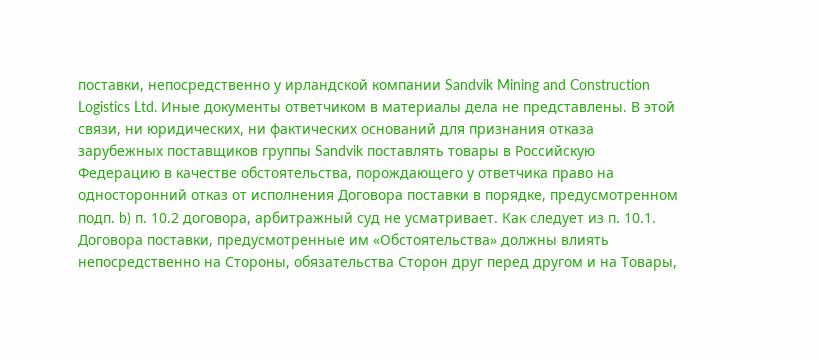поставки, непосредственно у ирландской компании Sandvik Mining and Construction Logistics Ltd. Иные документы ответчиком в материалы дела не представлены. В этой связи, ни юридических, ни фактических оснований для признания отказа зарубежных поставщиков группы Sandvik поставлять товары в Российскую Федерацию в качестве обстоятельства, порождающего у ответчика право на односторонний отказ от исполнения Договора поставки в порядке, предусмотренном подп. b) п. 10.2 договора, арбитражный суд не усматривает. Как следует из п. 10.1. Договора поставки, предусмотренные им «Обстоятельства» должны влиять непосредственно на Стороны, обязательства Сторон друг перед другом и на Товары,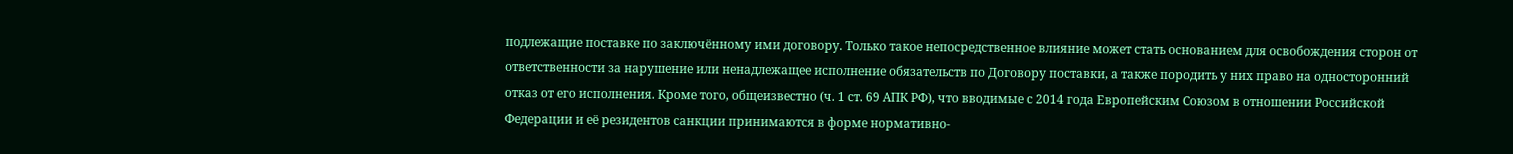подлежащие поставке по заключённому ими договору. Только такое непосредственное влияние может стать основанием для освобождения сторон от ответственности за нарушение или ненадлежащее исполнение обязательств по Договору поставки, а также породить у них право на односторонний отказ от его исполнения. Кроме того, общеизвестно (ч. 1 ст. 69 АПК РФ), что вводимые с 2014 года Европейским Союзом в отношении Российской Федерации и её резидентов санкции принимаются в форме нормативно-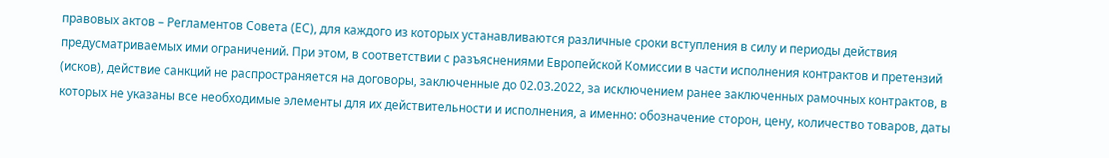правовых актов – Регламентов Совета (ЕС), для каждого из которых устанавливаются различные сроки вступления в силу и периоды действия предусматриваемых ими ограничений. При этом, в соответствии с разъяснениями Европейской Комиссии в части исполнения контрактов и претензий (исков), действие санкций не распространяется на договоры, заключенные до 02.03.2022, за исключением ранее заключенных рамочных контрактов, в которых не указаны все необходимые элементы для их действительности и исполнения, а именно: обозначение сторон, цену, количество товаров, даты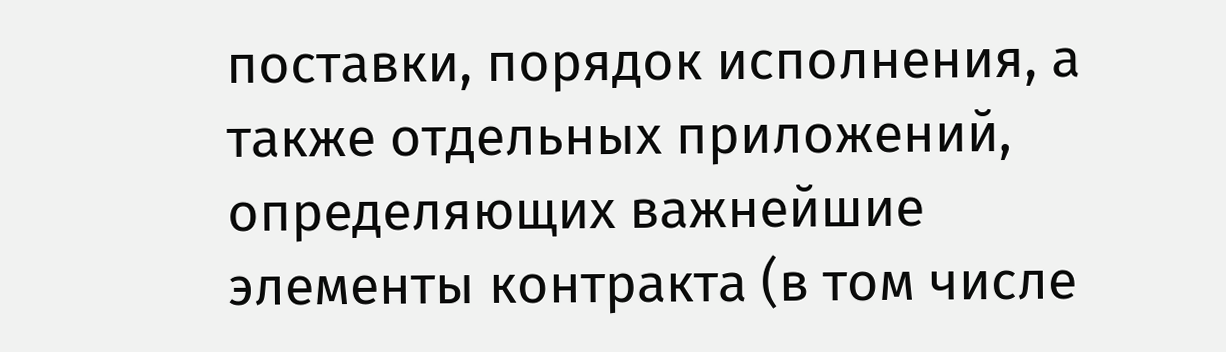поставки, порядок исполнения, а также отдельных приложений, определяющих важнейшие элементы контракта (в том числе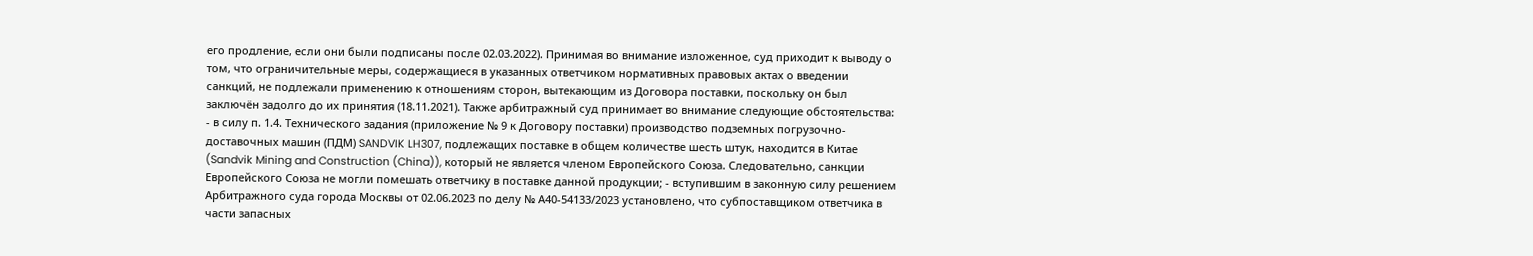его продление, если они были подписаны после 02.03.2022). Принимая во внимание изложенное, суд приходит к выводу о том, что ограничительные меры, содержащиеся в указанных ответчиком нормативных правовых актах о введении санкций, не подлежали применению к отношениям сторон, вытекающим из Договора поставки, поскольку он был заключён задолго до их принятия (18.11.2021). Также арбитражный суд принимает во внимание следующие обстоятельства: - в силу п. 1.4. Технического задания (приложение № 9 к Договору поставки) производство подземных погрузочно-доставочных машин (ПДМ) SANDVIK LH307, подлежащих поставке в общем количестве шесть штук, находится в Китае (Sandvik Mining and Construction (China)), который не является членом Европейского Союза. Следовательно, санкции Европейского Союза не могли помешать ответчику в поставке данной продукции; - вступившим в законную силу решением Арбитражного суда города Москвы от 02.06.2023 по делу № А40-54133/2023 установлено, что субпоставщиком ответчика в части запасных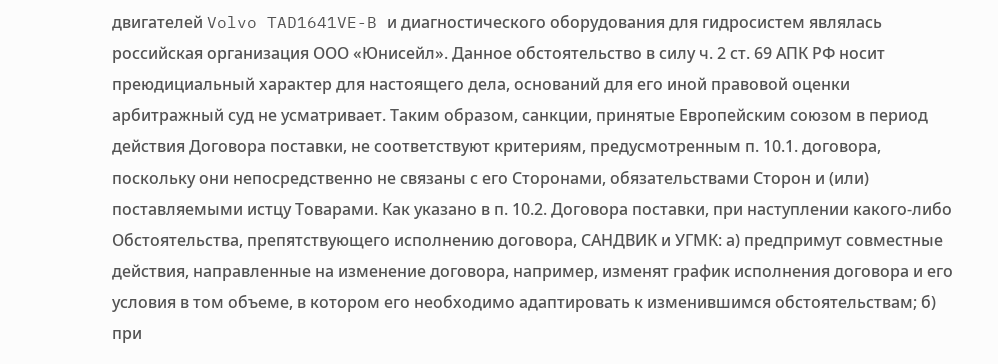двигателей Volvo TAD1641VE-B и диагностического оборудования для гидросистем являлась российская организация ООО «Юнисейл». Данное обстоятельство в силу ч. 2 ст. 69 АПК РФ носит преюдициальный характер для настоящего дела, оснований для его иной правовой оценки арбитражный суд не усматривает. Таким образом, санкции, принятые Европейским союзом в период действия Договора поставки, не соответствуют критериям, предусмотренным п. 10.1. договора, поскольку они непосредственно не связаны с его Сторонами, обязательствами Сторон и (или) поставляемыми истцу Товарами. Как указано в п. 10.2. Договора поставки, при наступлении какого-либо Обстоятельства, препятствующего исполнению договора, САНДВИК и УГМК: а) предпримут совместные действия, направленные на изменение договора, например, изменят график исполнения договора и его условия в том объеме, в котором его необходимо адаптировать к изменившимся обстоятельствам; б) при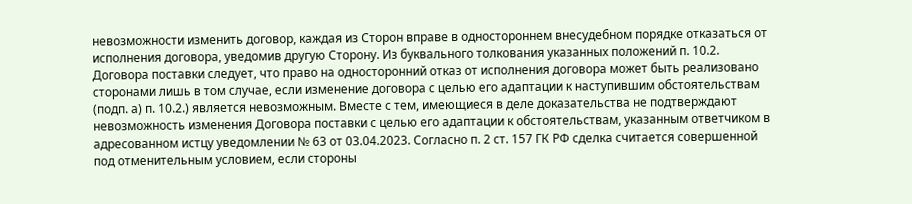невозможности изменить договор, каждая из Сторон вправе в одностороннем внесудебном порядке отказаться от исполнения договора, уведомив другую Сторону. Из буквального толкования указанных положений п. 10.2. Договора поставки следует, что право на односторонний отказ от исполнения договора может быть реализовано сторонами лишь в том случае, если изменение договора с целью его адаптации к наступившим обстоятельствам (подп. а) п. 10.2.) является невозможным. Вместе с тем, имеющиеся в деле доказательства не подтверждают невозможность изменения Договора поставки с целью его адаптации к обстоятельствам, указанным ответчиком в адресованном истцу уведомлении № 63 от 03.04.2023. Согласно п. 2 ст. 157 ГК РФ сделка считается совершенной под отменительным условием, если стороны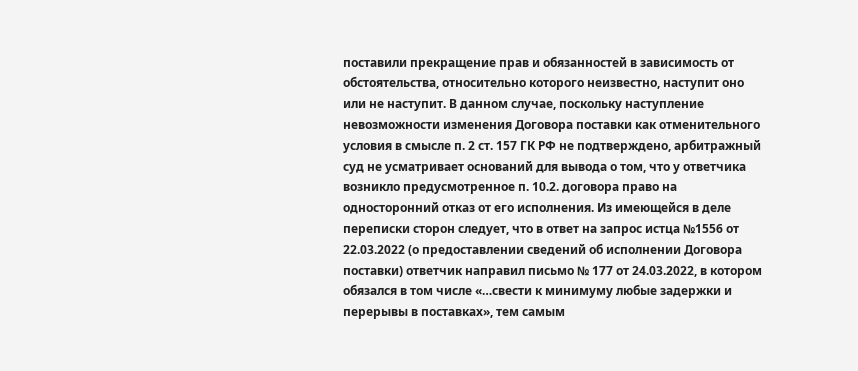поставили прекращение прав и обязанностей в зависимость от обстоятельства, относительно которого неизвестно, наступит оно или не наступит. В данном случае, поскольку наступление невозможности изменения Договора поставки как отменительного условия в смысле п. 2 ст. 157 ГК РФ не подтверждено, арбитражный суд не усматривает оснований для вывода о том, что у ответчика возникло предусмотренное п. 10.2. договора право на односторонний отказ от его исполнения. Из имеющейся в деле переписки сторон следует, что в ответ на запрос истца №1556 от 22.03.2022 (о предоставлении сведений об исполнении Договора поставки) ответчик направил письмо № 177 от 24.03.2022, в котором обязался в том числе «…свести к минимуму любые задержки и перерывы в поставках», тем самым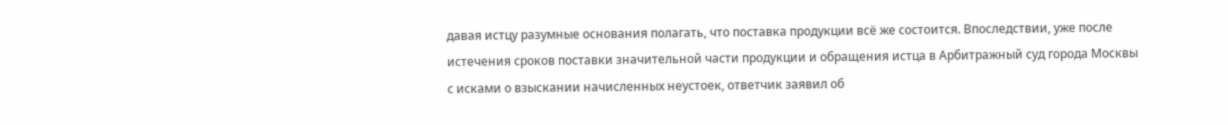давая истцу разумные основания полагать, что поставка продукции всё же состоится. Впоследствии, уже после истечения сроков поставки значительной части продукции и обращения истца в Арбитражный суд города Москвы с исками о взыскании начисленных неустоек, ответчик заявил об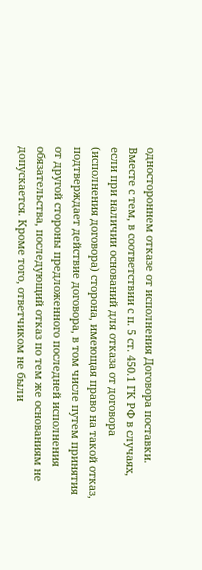одностороннем отказе от исполнения Договора поставки. Вместе с тем, в соответствии с п. 5 ст. 450.1 ГК РФ в случаях, если при наличии оснований для отказа от договора (исполнения договора) сторона, имеющая право на такой отказ, подтверждает действие договора, в том числе путем принятия от другой стороны предложенного последней исполнения обязательства, последующий отказ по тем же основаниям не допускается. Кроме того, ответчиком не были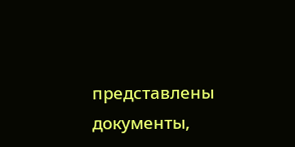представлены документы,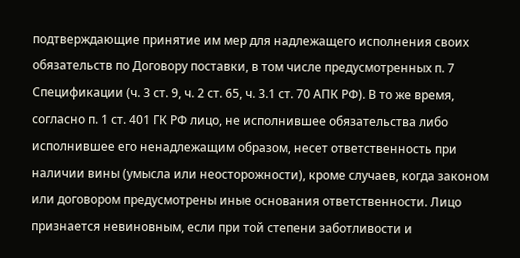подтверждающие принятие им мер для надлежащего исполнения своих обязательств по Договору поставки, в том числе предусмотренных п. 7 Спецификации (ч. 3 ст. 9, ч. 2 ст. 65, ч. 3.1 ст. 70 АПК РФ). В то же время, согласно п. 1 ст. 401 ГК РФ лицо, не исполнившее обязательства либо исполнившее его ненадлежащим образом, несет ответственность при наличии вины (умысла или неосторожности), кроме случаев, когда законом или договором предусмотрены иные основания ответственности. Лицо признается невиновным, если при той степени заботливости и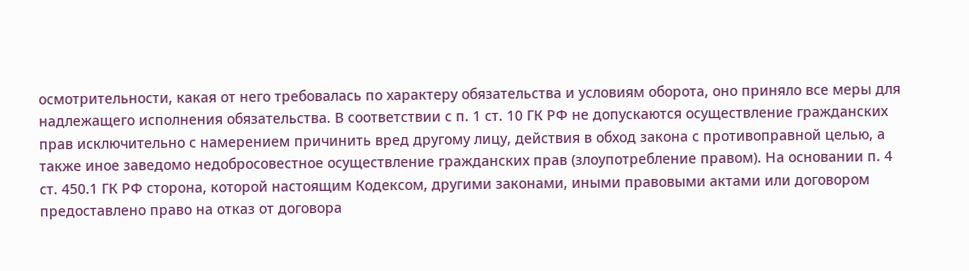осмотрительности, какая от него требовалась по характеру обязательства и условиям оборота, оно приняло все меры для надлежащего исполнения обязательства. В соответствии с п. 1 ст. 10 ГК РФ не допускаются осуществление гражданских прав исключительно с намерением причинить вред другому лицу, действия в обход закона с противоправной целью, а также иное заведомо недобросовестное осуществление гражданских прав (злоупотребление правом). На основании п. 4 ст. 450.1 ГК РФ сторона, которой настоящим Кодексом, другими законами, иными правовыми актами или договором предоставлено право на отказ от договора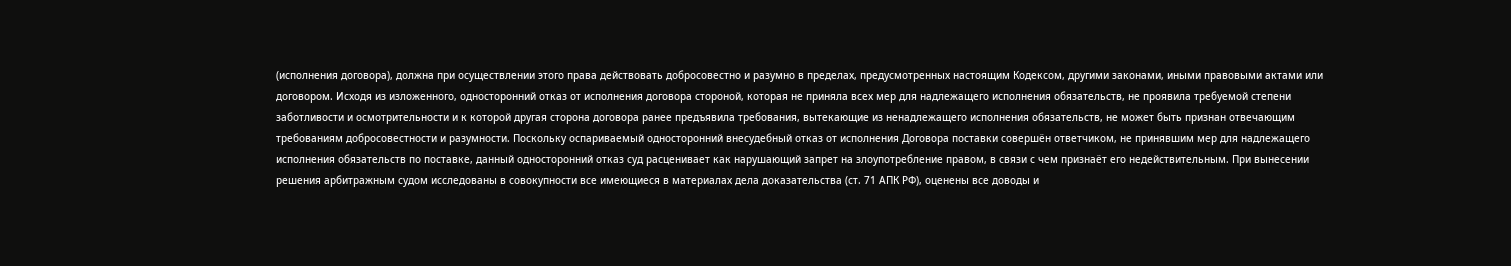(исполнения договора), должна при осуществлении этого права действовать добросовестно и разумно в пределах, предусмотренных настоящим Кодексом, другими законами, иными правовыми актами или договором. Исходя из изложенного, односторонний отказ от исполнения договора стороной, которая не приняла всех мер для надлежащего исполнения обязательств, не проявила требуемой степени заботливости и осмотрительности и к которой другая сторона договора ранее предъявила требования, вытекающие из ненадлежащего исполнения обязательств, не может быть признан отвечающим требованиям добросовестности и разумности. Поскольку оспариваемый односторонний внесудебный отказ от исполнения Договора поставки совершён ответчиком, не принявшим мер для надлежащего исполнения обязательств по поставке, данный односторонний отказ суд расценивает как нарушающий запрет на злоупотребление правом, в связи с чем признаёт его недействительным. При вынесении решения арбитражным судом исследованы в совокупности все имеющиеся в материалах дела доказательства (ст. 71 АПК РФ), оценены все доводы и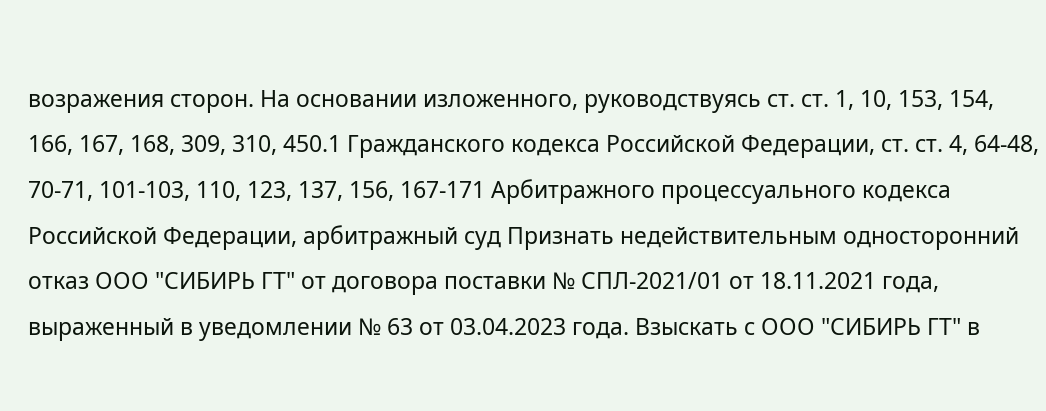возражения сторон. На основании изложенного, руководствуясь ст. ст. 1, 10, 153, 154, 166, 167, 168, 309, 310, 450.1 Гражданского кодекса Российской Федерации, ст. ст. 4, 64-48, 70-71, 101-103, 110, 123, 137, 156, 167-171 Арбитражного процессуального кодекса Российской Федерации, арбитражный суд Признать недействительным односторонний отказ ООО "СИБИРЬ ГТ" от договора поставки № СПЛ-2021/01 от 18.11.2021 года, выраженный в уведомлении № 63 от 03.04.2023 года. Взыскать с ООО "СИБИРЬ ГТ" в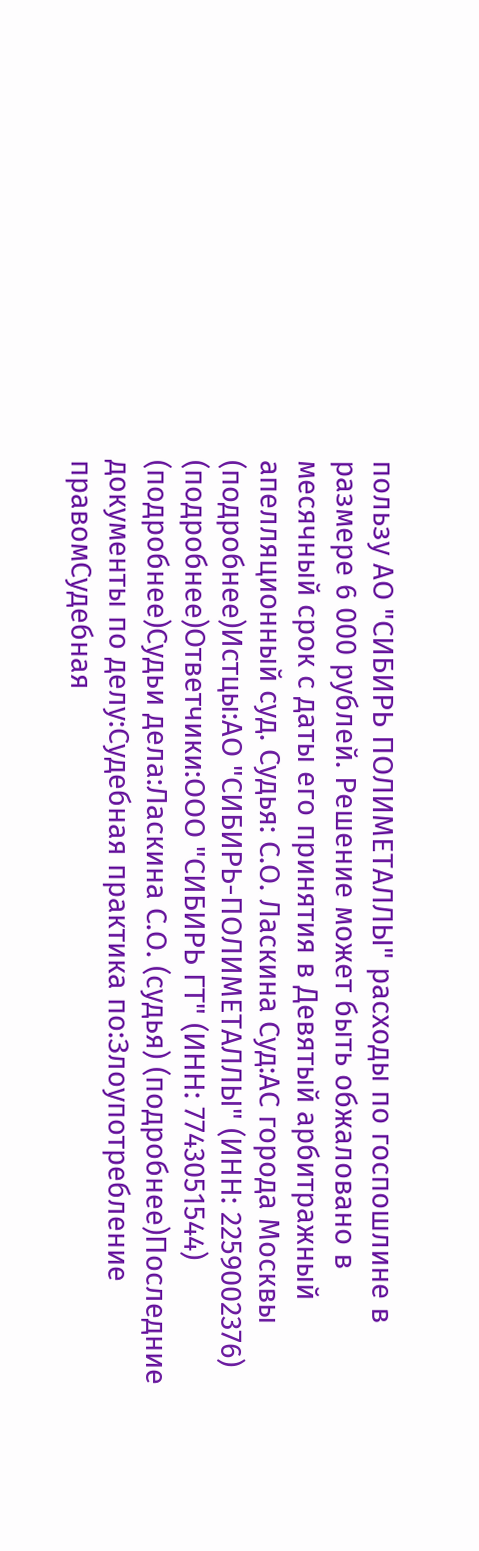пользу АО "СИБИРЬ ПОЛИМЕТАЛЛЫ" расходы по госпошлине в размере 6 000 рублей. Решение может быть обжаловано в месячный срок с даты его принятия в Девятый арбитражный апелляционный суд. Судья: С.О. Ласкина Суд:АС города Москвы (подробнее)Истцы:АО "СИБИРЬ-ПОЛИМЕТАЛЛЫ" (ИНН: 2259002376) (подробнее)Ответчики:ООО "СИБИРЬ ГТ" (ИНН: 7743051544) (подробнее)Судьи дела:Ласкина С.О. (судья) (подробнее)Последние документы по делу:Судебная практика по:Злоупотребление правомСудебная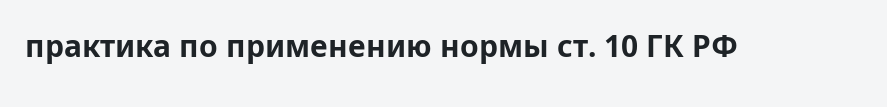практика по применению нормы ст. 10 ГК РФ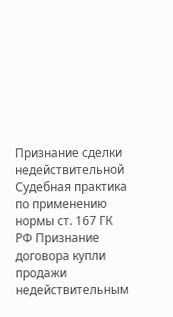Признание сделки недействительной Судебная практика по применению нормы ст. 167 ГК РФ Признание договора купли продажи недействительным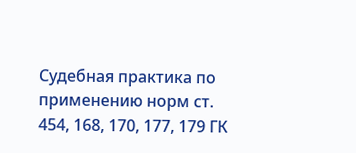Судебная практика по применению норм ст. 454, 168, 170, 177, 179 ГК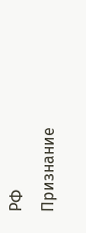РФ
Признание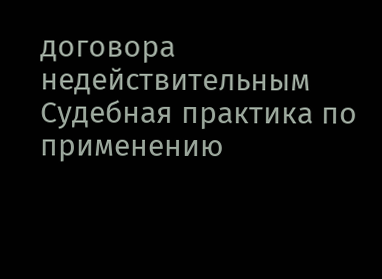договора недействительным Судебная практика по применению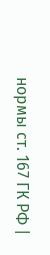нормы ст. 167 ГК РФ |